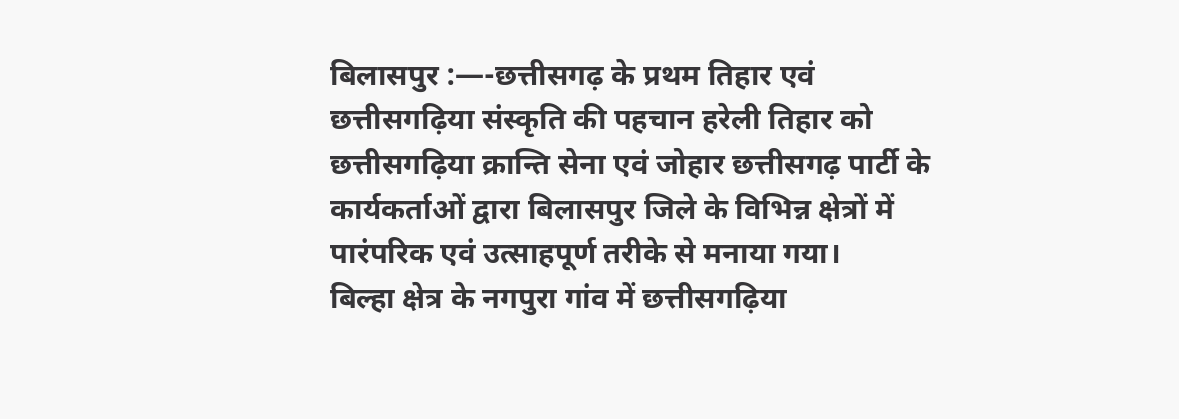बिलासपुर :—-छत्तीसगढ़ के प्रथम तिहार एवं छत्तीसगढ़िया संस्कृति की पहचान हरेली तिहार को छत्तीसगढ़िया क्रान्ति सेना एवं जोहार छत्तीसगढ़ पार्टी के कार्यकर्ताओं द्वारा बिलासपुर जिले के विभिन्न क्षेत्रों में पारंपरिक एवं उत्साहपूर्ण तरीके से मनाया गया।
बिल्हा क्षेत्र के नगपुरा गांव में छत्तीसगढ़िया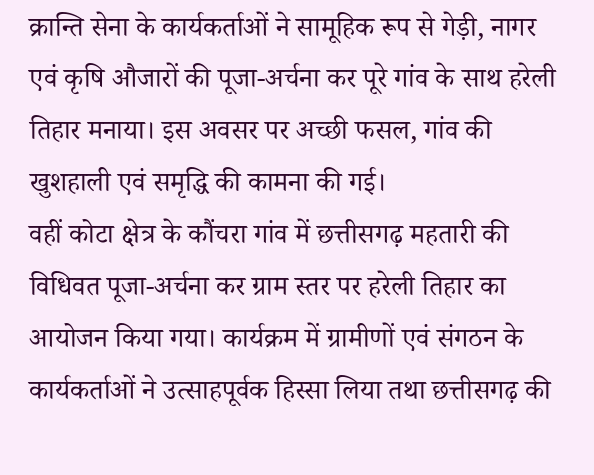क्रान्ति सेना के कार्यकर्ताओं ने सामूहिक रूप से गेड़ी, नागर एवं कृषि औजारों की पूजा-अर्चना कर पूरे गांव के साथ हरेली तिहार मनाया। इस अवसर पर अच्छी फसल, गांव की खुशहाली एवं समृद्धि की कामना की गई।
वहीं कोटा क्षेत्र के कौंचरा गांव में छत्तीसगढ़ महतारी की विधिवत पूजा-अर्चना कर ग्राम स्तर पर हरेली तिहार का आयोजन किया गया। कार्यक्रम में ग्रामीणों एवं संगठन के कार्यकर्ताओं ने उत्साहपूर्वक हिस्सा लिया तथा छत्तीसगढ़ की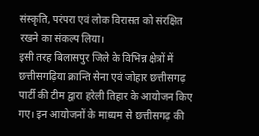संस्कृति, परंपरा एवं लोक विरासत को संरक्षित रखने का संकल्प लिया।
इसी तरह बिलासपुर जिले के विभिन्न क्षेत्रों में छत्तीसगढ़िया क्रान्ति सेना एवं जोहार छत्तीसगढ़ पार्टी की टीम द्वारा हरेली तिहार के आयोजन किए गए। इन आयोजनों के माध्यम से छत्तीसगढ़ की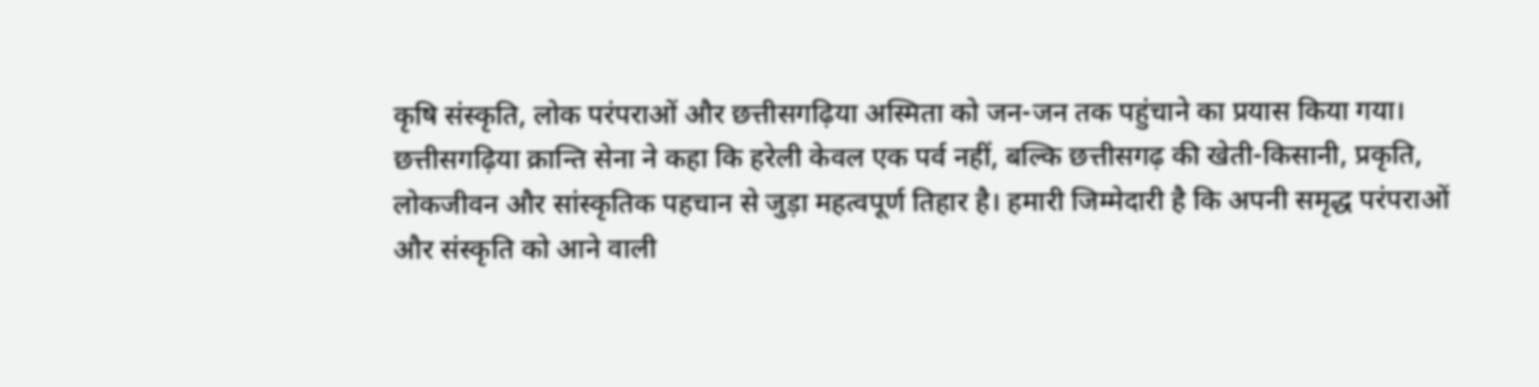कृषि संस्कृति, लोक परंपराओं और छत्तीसगढ़िया अस्मिता को जन-जन तक पहुंचाने का प्रयास किया गया।
छत्तीसगढ़िया क्रान्ति सेना ने कहा कि हरेली केवल एक पर्व नहीं, बल्कि छत्तीसगढ़ की खेती-किसानी, प्रकृति, लोकजीवन और सांस्कृतिक पहचान से जुड़ा महत्वपूर्ण तिहार है। हमारी जिम्मेदारी है कि अपनी समृद्ध परंपराओं और संस्कृति को आने वाली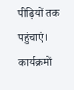पीढ़ियों तक पहुंचाएं।
कार्यक्रमों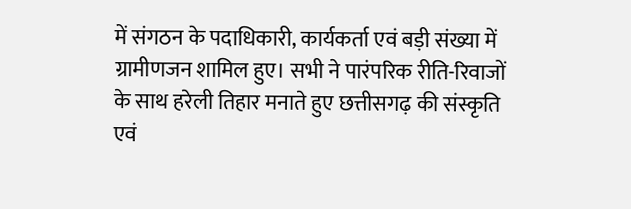में संगठन के पदाधिकारी, कार्यकर्ता एवं बड़ी संख्या में ग्रामीणजन शामिल हुए। सभी ने पारंपरिक रीति-रिवाजों के साथ हरेली तिहार मनाते हुए छत्तीसगढ़ की संस्कृति एवं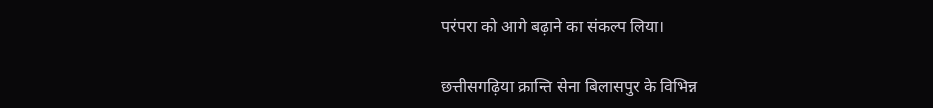परंपरा को आगे बढ़ाने का संकल्प लिया।

छत्तीसगढ़िया क्रान्ति सेना बिलासपुर के विभिन्न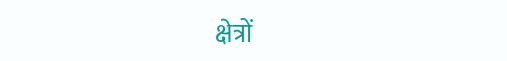क्षेत्रों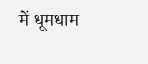में धूमधाम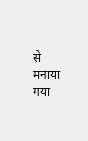से मनाया गया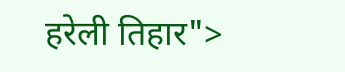हरेली तिहार">